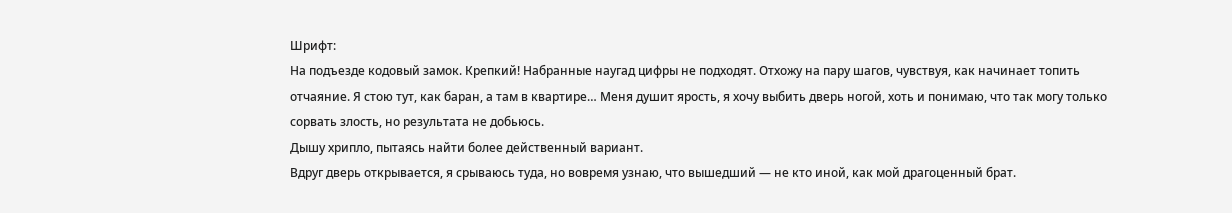Шрифт:
На подъезде кодовый замок. Крепкий! Набранные наугад цифры не подходят. Отхожу на пару шагов, чувствуя, как начинает топить отчаяние. Я стою тут, как баран, а там в квартире… Меня душит ярость, я хочу выбить дверь ногой, хоть и понимаю, что так могу только сорвать злость, но результата не добьюсь.
Дышу хрипло, пытаясь найти более действенный вариант.
Вдруг дверь открывается, я срываюсь туда, но вовремя узнаю, что вышедший — не кто иной, как мой драгоценный брат.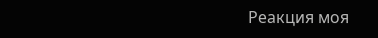Реакция моя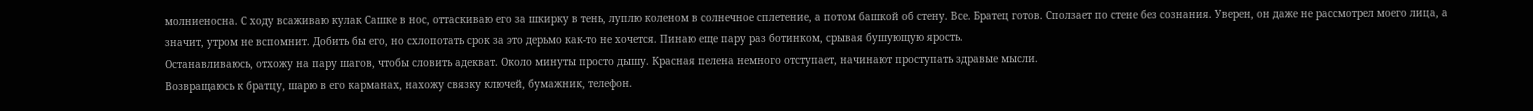молниеносна. С ходу всаживаю кулак Сашке в нос, оттаскиваю его за шкирку в тень, луплю коленом в солнечное сплетение, а потом башкой об стену. Все. Братец готов. Сползает по стене без сознания. Уверен, он даже не рассмотрел моего лица, а значит, утром не вспомнит. Добить бы его, но схлопотать срок за это дерьмо как-то не хочется. Пинаю еще пару раз ботинком, срывая бушующую ярость.
Останавливаюсь, отхожу на пару шагов, чтобы словить адекват. Около минуты просто дышу. Красная пелена немного отступает, начинают проступать здравые мысли.
Возвращаюсь к братцу, шарю в его карманах, нахожу связку ключей, бумажник, телефон.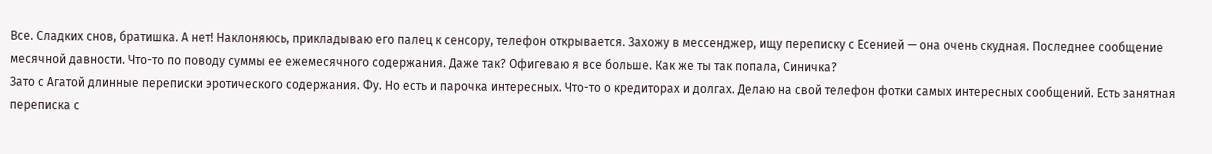Все. Сладких снов, братишка. А нет! Наклоняюсь, прикладываю его палец к сенсору, телефон открывается. Захожу в мессенджер, ищу переписку с Есенией — она очень скудная. Последнее сообщение месячной давности. Что-то по поводу суммы ее ежемесячного содержания. Даже так? Офигеваю я все больше. Как же ты так попала, Синичка?
Зато с Агатой длинные переписки эротического содержания. Фу. Но есть и парочка интересных. Что-то о кредиторах и долгах. Делаю на свой телефон фотки самых интересных сообщений. Есть занятная переписка с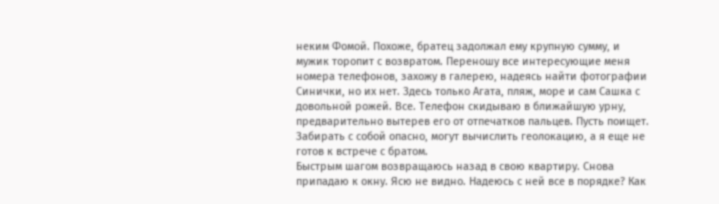неким Фомой. Похоже, братец задолжал ему крупную сумму, и мужик торопит с возвратом. Переношу все интересующие меня номера телефонов, захожу в галерею, надеясь найти фотографии Синички, но их нет. Здесь только Агата, пляж, море и сам Сашка с довольной рожей. Все. Телефон скидываю в ближайшую урну, предварительно вытерев его от отпечатков пальцев. Пусть поищет. Забирать с собой опасно, могут вычислить геолокацию, а я еще не готов к встрече с братом.
Быстрым шагом возвращаюсь назад в свою квартиру. Снова припадаю к окну. Ясю не видно. Надеюсь с ней все в порядке? Как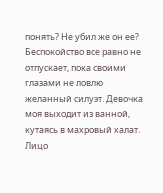понять? Не убил же он ее? Беспокойство все равно не отпускает, пока своими глазами не ловлю желанный силуэт. Девочка моя выходит из ванной, кутаясь в махровый халат. Лицо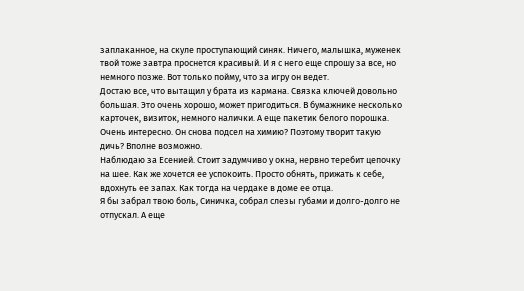заплаканное, на скуле проступающий синяк. Ничего, малышка, муженек твой тоже завтра проснется красивый. И я с него еще спрошу за все, но немного позже. Вот только пойму, что за игру он ведет.
Достаю все, что вытащил у брата из кармана. Связка ключей довольно большая. Это очень хорошо, может пригодиться. В бумажнике несколько карточек, визиток, немного налички. А еще пакетик белого порошка. Очень интересно. Он снова подсел на химию? Поэтому творит такую дичь? Вполне возможно.
Наблюдаю за Есенией. Стоит задумчиво у окна, нервно теребит цепочку на шее. Как же хочется ее успокоить. Просто обнять, прижать к себе, вдохнуть ее запах. Как тогда на чердаке в доме ее отца.
Я бы забрал твою боль, Синичка, собрал слезы губами и долго-долго не отпускал. А еще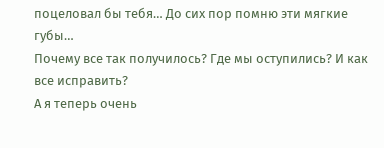поцеловал бы тебя… До сих пор помню эти мягкие губы…
Почему все так получилось? Где мы оступились? И как все исправить?
А я теперь очень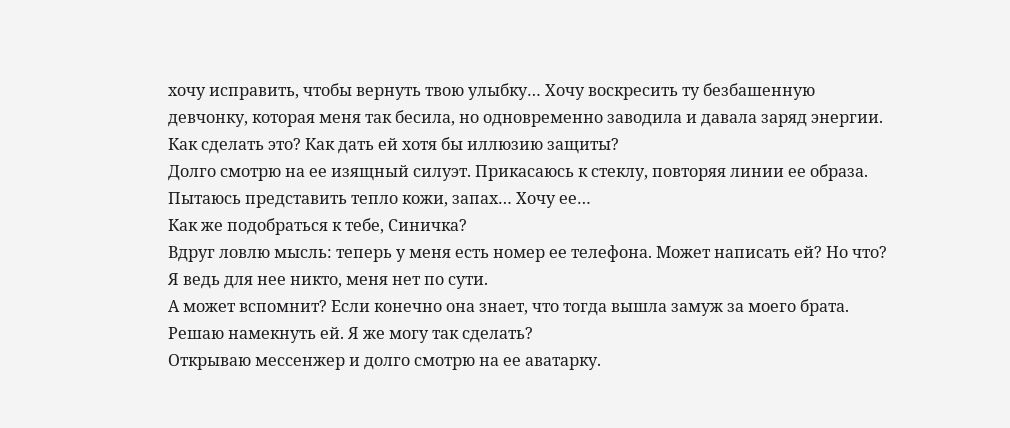хочу исправить, чтобы вернуть твою улыбку… Хочу воскресить ту безбашенную девчонку, которая меня так бесила, но одновременно заводила и давала заряд энергии.
Как сделать это? Как дать ей хотя бы иллюзию защиты?
Долго смотрю на ее изящный силуэт. Прикасаюсь к стеклу, повторяя линии ее образа. Пытаюсь представить тепло кожи, запах… Хочу ее…
Как же подобраться к тебе, Синичка?
Вдруг ловлю мысль: теперь у меня есть номер ее телефона. Может написать ей? Но что? Я ведь для нее никто, меня нет по сути.
А может вспомнит? Если конечно она знает, что тогда вышла замуж за моего брата. Решаю намекнуть ей. Я же могу так сделать?
Открываю мессенжер и долго смотрю на ее аватарку.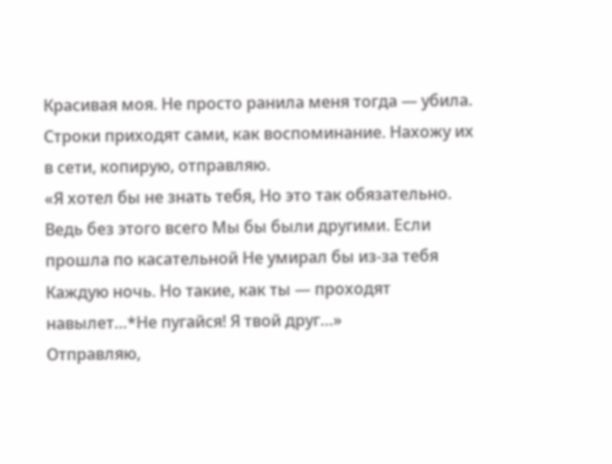Красивая моя. Не просто ранила меня тогда — убила. Строки приходят сами, как воспоминание. Нахожу их в сети, копирую, отправляю.
«Я хотел бы не знать тебя, Но это так обязательно. Ведь без этого всего Мы бы были другими. Если прошла по касательной Не умирал бы из-за тебя Каждую ночь. Но такие, как ты — проходят навылет…*Не пугайся! Я твой друг…»
Отправляю,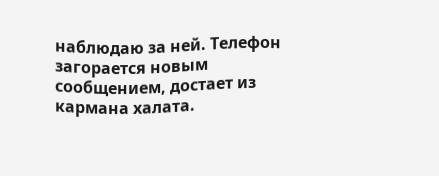наблюдаю за ней. Телефон загорается новым сообщением, достает из кармана халата.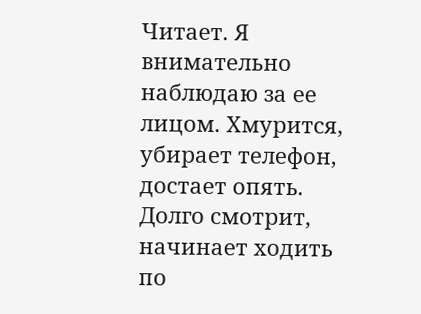Читает. Я внимательно наблюдаю за ее лицом. Хмурится, убирает телефон, достает опять. Долго смотрит, начинает ходить по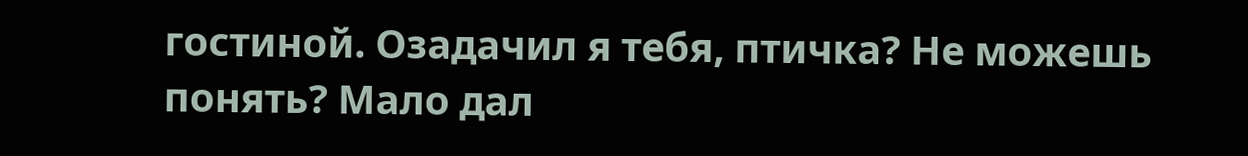гостиной. Озадачил я тебя, птичка? Не можешь понять? Мало дал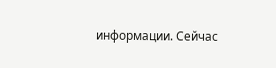информации. Сейчас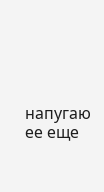напугаю ее еще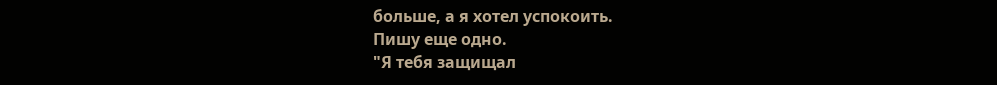больше, а я хотел успокоить.
Пишу еще одно.
"Я тебя защищал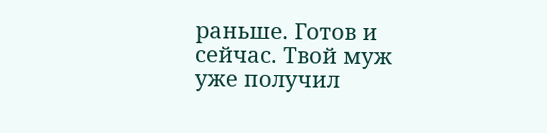раньше. Готов и сейчас. Твой муж уже получил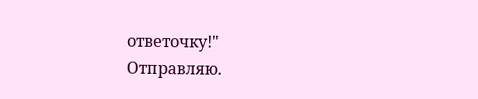ответочку!"
Отправляю.